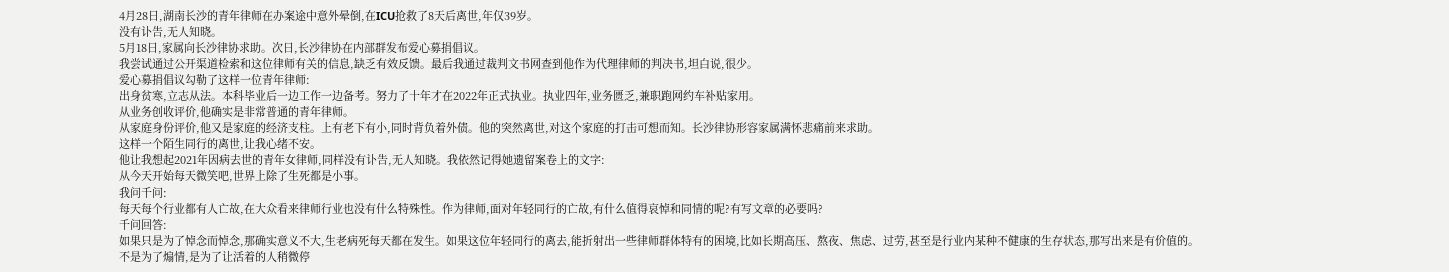4月28日,湖南长沙的青年律师在办案途中意外晕倒,在ICU抢救了8天后离世,年仅39岁。
没有讣告,无人知晓。
5月18日,家属向长沙律协求助。次日,长沙律协在内部群发布爱心募捐倡议。
我尝试通过公开渠道检索和这位律师有关的信息,缺乏有效反馈。最后我通过裁判文书网查到他作为代理律师的判决书,坦白说,很少。
爱心募捐倡议勾勒了这样一位青年律师:
出身贫寒,立志从法。本科毕业后一边工作一边备考。努力了十年才在2022年正式执业。执业四年,业务匮乏,兼职跑网约车补贴家用。
从业务创收评价,他确实是非常普通的青年律师。
从家庭身份评价,他又是家庭的经济支柱。上有老下有小,同时背负着外债。他的突然离世,对这个家庭的打击可想而知。长沙律协形容家属满怀悲痛前来求助。
这样一个陌生同行的离世,让我心绪不安。
他让我想起2021年因病去世的青年女律师,同样没有讣告,无人知晓。我依然记得她遗留案卷上的文字:
从今天开始每天微笑吧,世界上除了生死都是小事。
我问千问:
每天每个行业都有人亡故,在大众看来律师行业也没有什么特殊性。作为律师,面对年轻同行的亡故,有什么值得哀悼和同情的呢?有写文章的必要吗?
千问回答:
如果只是为了悼念而悼念,那确实意义不大,生老病死每天都在发生。如果这位年轻同行的离去,能折射出一些律师群体特有的困境,比如长期高压、熬夜、焦虑、过劳,甚至是行业内某种不健康的生存状态,那写出来是有价值的。不是为了煽情,是为了让活着的人稍微停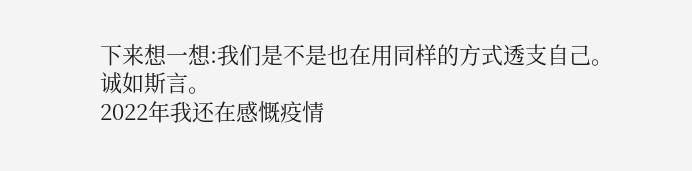下来想一想:我们是不是也在用同样的方式透支自己。
诚如斯言。
2022年我还在感慨疫情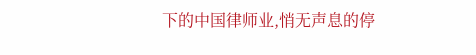下的中国律师业,悄无声息的停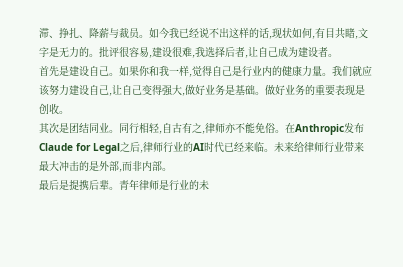滞、挣扎、降薪与裁员。如今我已经说不出这样的话,现状如何,有目共睹,文字是无力的。批评很容易,建设很难,我选择后者,让自己成为建设者。
首先是建设自己。如果你和我一样,觉得自己是行业内的健康力量。我们就应该努力建设自己,让自己变得强大,做好业务是基础。做好业务的重要表现是创收。
其次是团结同业。同行相轻,自古有之,律师亦不能免俗。在Anthropic发布Claude for Legal之后,律师行业的AI时代已经来临。未来给律师行业带来最大冲击的是外部,而非内部。
最后是提携后辈。青年律师是行业的未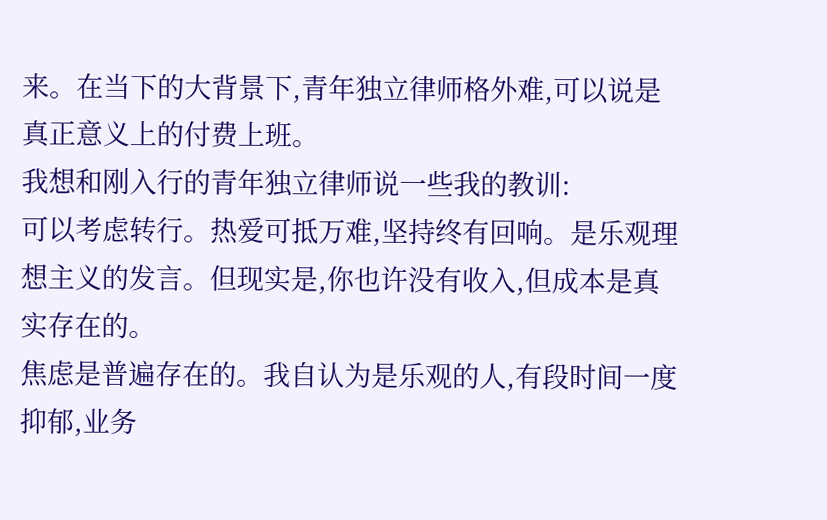来。在当下的大背景下,青年独立律师格外难,可以说是真正意义上的付费上班。
我想和刚入行的青年独立律师说一些我的教训:
可以考虑转行。热爱可抵万难,坚持终有回响。是乐观理想主义的发言。但现实是,你也许没有收入,但成本是真实存在的。
焦虑是普遍存在的。我自认为是乐观的人,有段时间一度抑郁,业务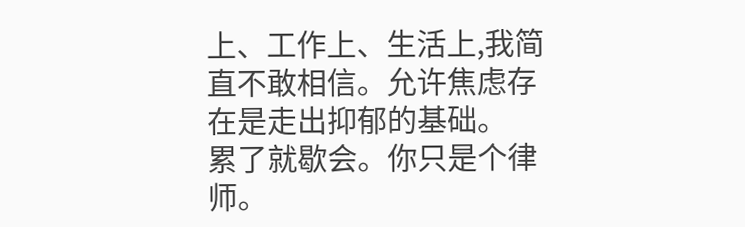上、工作上、生活上,我简直不敢相信。允许焦虑存在是走出抑郁的基础。
累了就歇会。你只是个律师。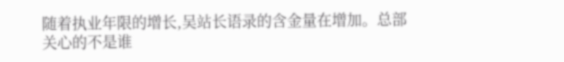随着执业年限的增长,吴站长语录的含金量在增加。总部关心的不是谁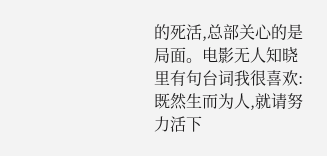的死活,总部关心的是局面。电影无人知晓里有句台词我很喜欢:既然生而为人,就请努力活下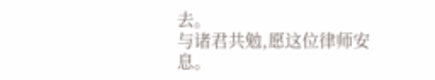去。
与诸君共勉,愿这位律师安息。